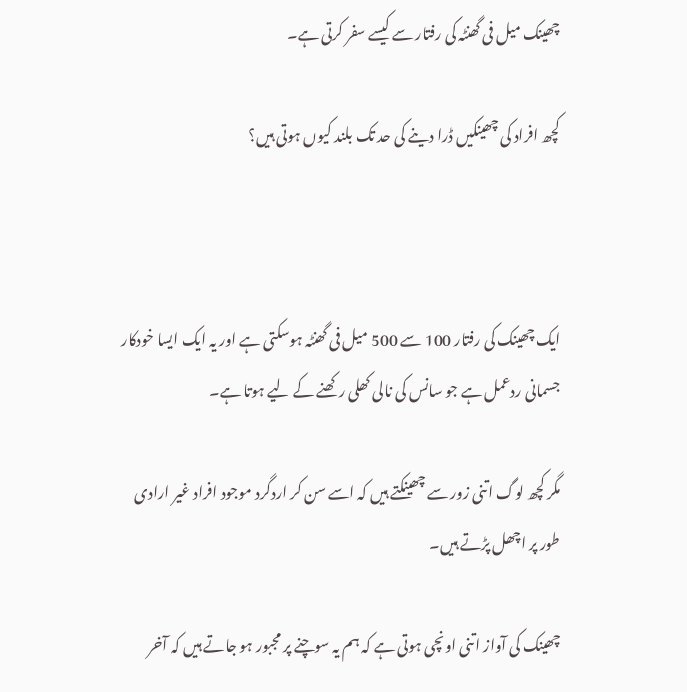چھینک میل فی گھنٹہ کی رفتار سے کیسے سفر کرتی ہے۔

کچھ افراد کی چھینکیں ڈرا دینے کی حد تک بلند کیوں ہوتی ہیں؟



ایک چھینک کی رفتار 100 سے 500 میل فی گھنٹہ ہوسکتی ہے اور یہ ایک ایسا خودکار جسمانی ردعمل ہے جو سانس کی نالی کھلی رکھنے کے لیے ہوتا ہے۔

مگر کچھ لوگ اتنی زور سے چھینکتے ہیں کہ اسے سن کر اردگرد موجود افراد غیر ارادی طور پر اچھل پڑتے ہیں۔

چھینک کی آواز اتنی اونچی ہوتی ہے کہ ہم یہ سوچنے پر مجبور ہو جاتے ہیں کہ آخر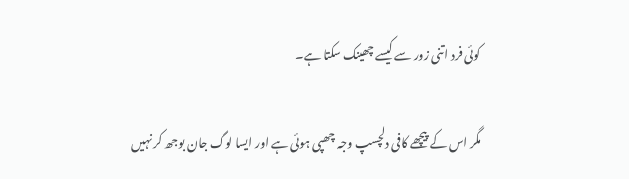کوئی فرد اتنی زور سے کیسے چھینک سکتا ہے۔

مگر اس کے پیچھے کافی دلچسپ وجہ چھپی ہوئی ہے اور ایسا لوگ جان بوجھ کر نہیں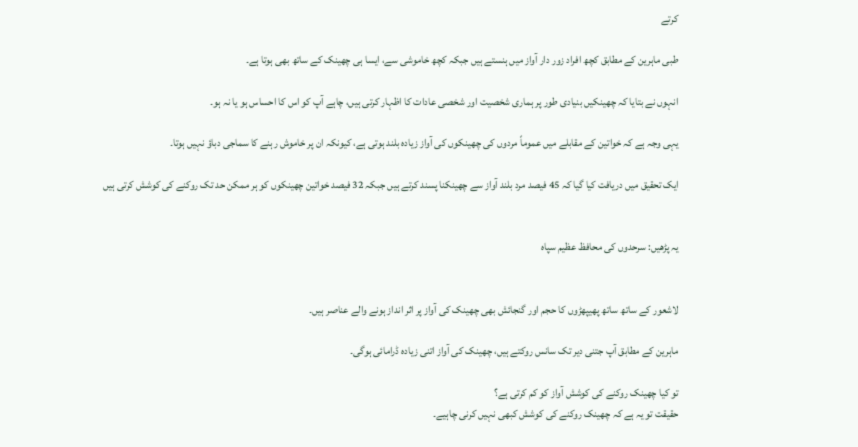کرتے

طبی ماہرین کے مطابق کچھ افراد زور دار آواز میں ہنستے ہیں جبکہ کچھ خاموشی سے، ایسا ہی چھینک کے ساتھ بھی ہوتا ہے۔

انہوں نے بتایا کہ چھینکیں بنیادی طور پر ہماری شخصیت اور شخصی عادات کا اظہار کرتی ہیں، چاہے آپ کو اس کا احساس ہو یا نہ ہو۔

یہی وجہ ہے کہ خواتین کے مقابلے میں عموماً مردوں کی چھینکوں کی آواز زیادہ بلند ہوتی ہے، کیونکہ ان پر خاموش رہنے کا سماجی دباؤ نہیں ہوتا۔

ایک تحقیق میں دریافت کیا گیا کہ 45 فیصد مرد بلند آواز سے چھینکنا پسند کرتے ہیں جبکہ 32 فیصد خواتین چھینکوں کو ہر ممکن حد تک روکنے کی کوشش کرتی ہیں


یہ پڑھیں: سرحدوں کی محافظ عظیم سپاہ


لاشعور کے ساتھ ساتھ پھیپھڑوں کا حجم اور گنجائش بھی چھینک کی آواز پر اثر انداز ہونے والے عناصر ہیں۔

ماہرین کے مطابق آپ جتنی دیر تک سانس روکتے ہیں، چھینک کی آواز اتنی زیادہ ڈرامائی ہوگی۔

تو کیا چھینک روکنے کی کوشش آواز کو کم کرتی ہے؟
حقیقت تو یہ ہے کہ چھینک روکنے کی کوشش کبھی نہیں کرنی چاہیے۔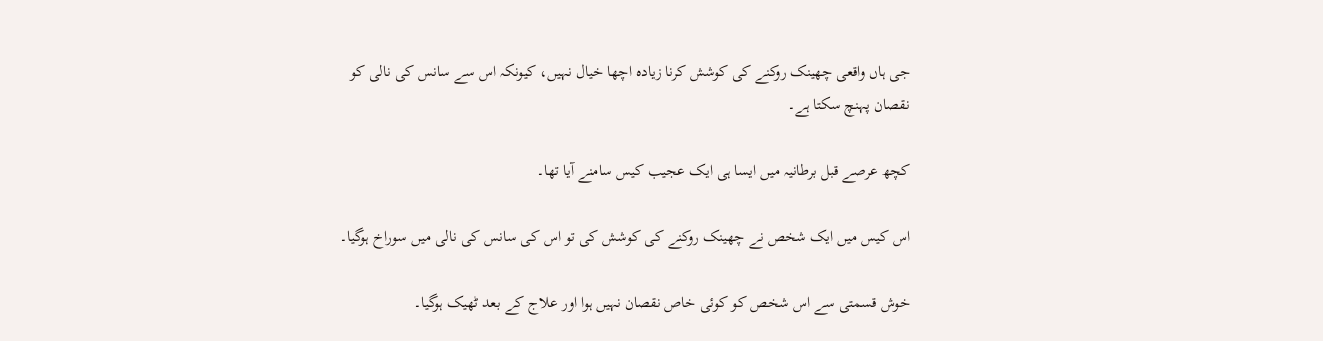جی ہاں واقعی چھینک روکنے کی کوشش کرنا زیادہ اچھا خیال نہیں، کیونکہ اس سے سانس کی نالی کو نقصان پہنچ سکتا ہے۔

کچھ عرصے قبل برطانیہ میں ایسا ہی ایک عجیب کیس سامنے آیا تھا۔

اس کیس میں ایک شخص نے چھینک روکنے کی کوشش کی تو اس کی سانس کی نالی میں سوراخ ہوگیا۔

خوش قسمتی سے اس شخص کو کوئی خاص نقصان نہیں ہوا اور علاج کے بعد ٹھیک ہوگیا۔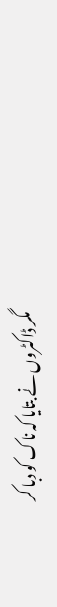مگر ڈاکٹروں نے بتایا کہ ناک کو دبا کر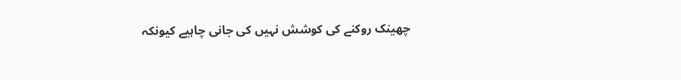چھینک روکنے کی کوشش نہیں کی جانی چاہیے کیونکہ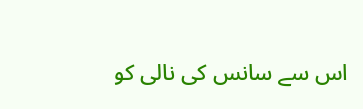اس سے سانس کی نالی کو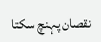نقصان پہنچ سکتا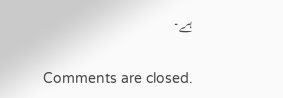ہے۔

Comments are closed.